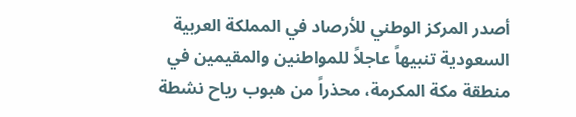أصدر المركز الوطني للأرصاد في المملكة العربية السعودية تنبيهاً عاجلاً للمواطنين والمقيمين في منطقة مكة المكرمة، محذراً من هبوب رياح نشطة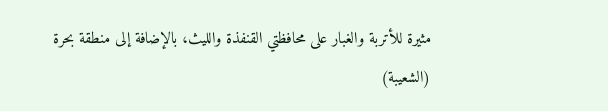مثيرة للأتربة والغبار على محافظتي القنفذة والليث، بالإضافة إلى منطقة بحرة (الشعيبة)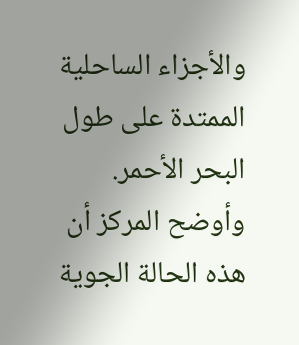والأجزاء الساحلية الممتدة على طول البحر الأحمر. وأوضح المركز أن هذه الحالة الجوية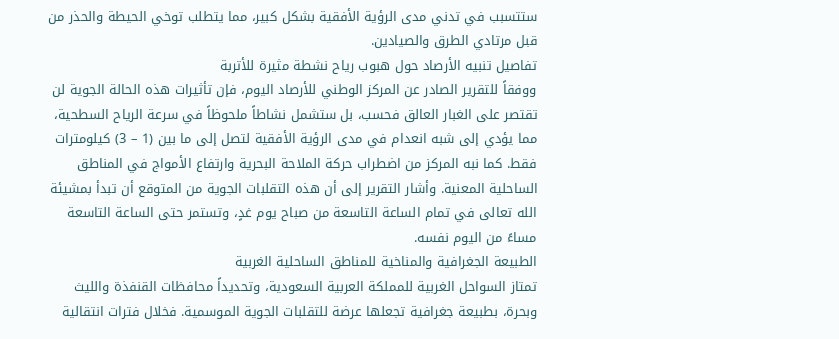ستتسبب في تدني مدى الرؤية الأفقية بشكل كبير، مما يتطلب توخي الحيطة والحذر من قبل مرتادي الطرق والصيادين.
تفاصيل تنبيه الأرصاد حول هبوب رياح نشطة مثيرة للأتربة
ووفقاً للتقرير الصادر عن المركز الوطني للأرصاد اليوم، فإن تأثيرات هذه الحالة الجوية لن تقتصر على الغبار العالق فحسب، بل ستشمل نشاطاً ملحوظاً في سرعة الرياح السطحية، مما يؤدي إلى شبه انعدام في مدى الرؤية الأفقية لتصل إلى ما بين (1 – 3) كيلومترات فقط. كما نبه المركز من اضطراب حركة الملاحة البحرية وارتفاع الأمواج في المناطق الساحلية المعنية. وأشار التقرير إلى أن هذه التقلبات الجوية من المتوقع أن تبدأ بمشيئة الله تعالى في تمام الساعة التاسعة من صباح يوم غدٍ، وتستمر حتى الساعة التاسعة مساءً من اليوم نفسه.
الطبيعة الجغرافية والمناخية للمناطق الساحلية الغربية
تمتاز السواحل الغربية للمملكة العربية السعودية، وتحديداً محافظات القنفذة والليث وبحرة، بطبيعة جغرافية تجعلها عرضة للتقلبات الجوية الموسمية. فخلال فترات انتقالية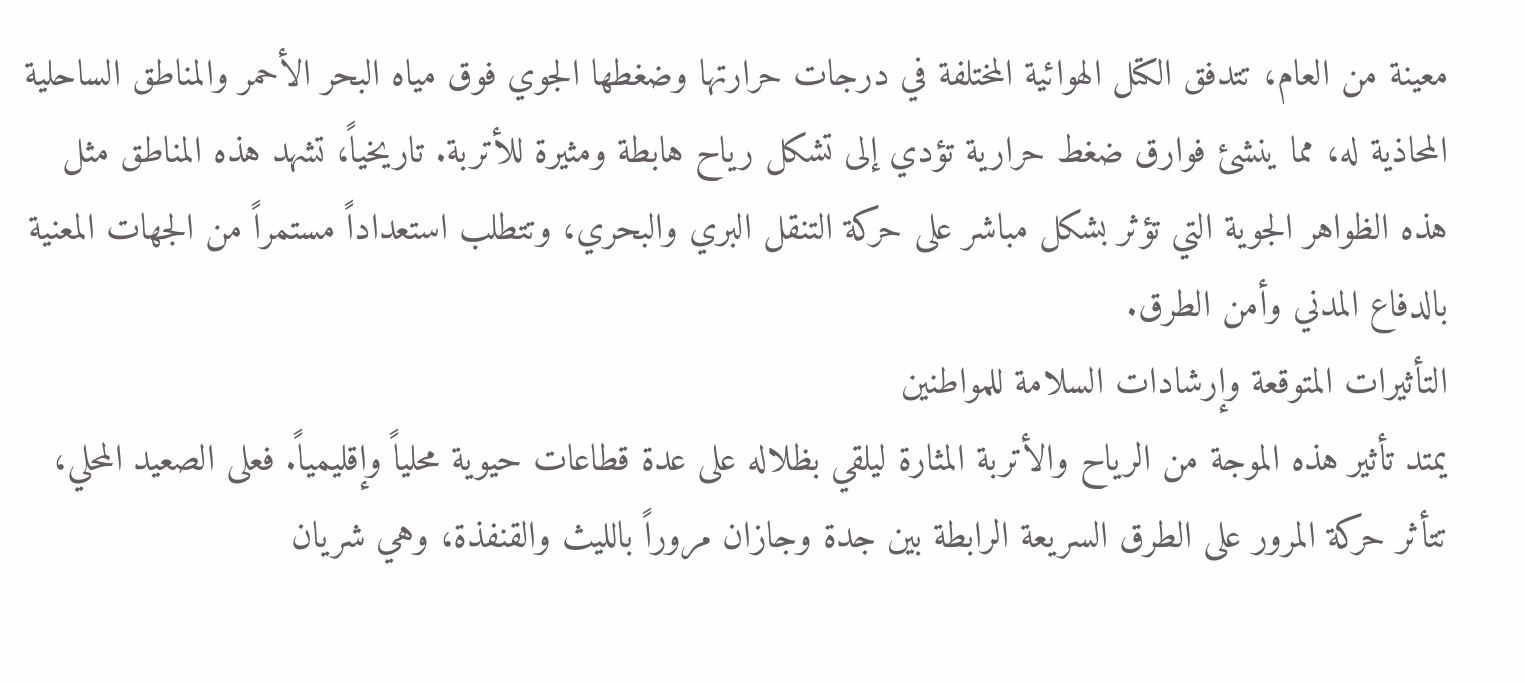معينة من العام، تتدفق الكتل الهوائية المختلفة في درجات حرارتها وضغطها الجوي فوق مياه البحر الأحمر والمناطق الساحلية المحاذية له، مما ينشئ فوارق ضغط حرارية تؤدي إلى تشكل رياح هابطة ومثيرة للأتربة. تاريخياً، تشهد هذه المناطق مثل هذه الظواهر الجوية التي تؤثر بشكل مباشر على حركة التنقل البري والبحري، وتتطلب استعداداً مستمراً من الجهات المعنية بالدفاع المدني وأمن الطرق.
التأثيرات المتوقعة وإرشادات السلامة للمواطنين
يمتد تأثير هذه الموجة من الرياح والأتربة المثارة ليلقي بظلاله على عدة قطاعات حيوية محلياً وإقليمياً. فعلى الصعيد المحلي، تتأثر حركة المرور على الطرق السريعة الرابطة بين جدة وجازان مروراً بالليث والقنفذة، وهي شريان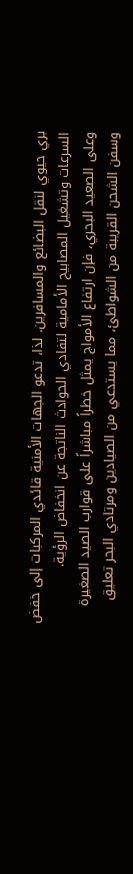بري حيوي لنقل البضائع والمسافرين. لذا، تدعو الجهات الأمنية قائدي المركبات إلى خفض السرعات وتشغيل المصابيح الأمامية لتفادي الحوادث الناتجة عن انخفاض الرؤية.
وعلى الصعيد البحري، فإن ارتفاع الأمواج يمثل خطراً مباشراً على قوارب الصيد الصغيرة وسفن الشحن القريبة من الشواطئ، مما يستدعي من الصيادين ومرتادي البحر تعليق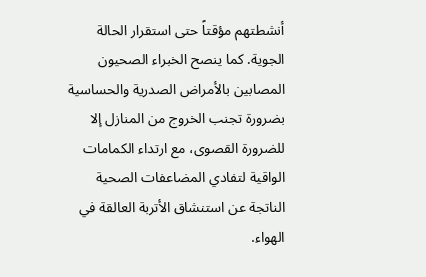أنشطتهم مؤقتاً حتى استقرار الحالة الجوية. كما ينصح الخبراء الصحيون المصابين بالأمراض الصدرية والحساسية بضرورة تجنب الخروج من المنازل إلا للضرورة القصوى، مع ارتداء الكمامات الواقية لتفادي المضاعفات الصحية الناتجة عن استنشاق الأتربة العالقة في الهواء.